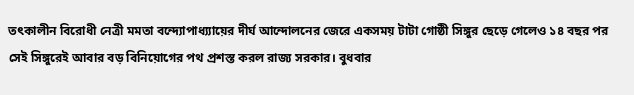তৎকালীন বিরোধী নেত্রী মমতা বন্দ্যোপাধ্য্যায়ের দীর্ঘ আন্দোলনের জেরে একসময় টাটা গোষ্ঠী সিঙ্গুর ছেড়ে গেলেও ১৪ বছর পর সেই সিঙ্গুরেই আবার বড় বিনিয়োগের পথ প্রশস্ত করল রাজ্য সরকার। বুধবার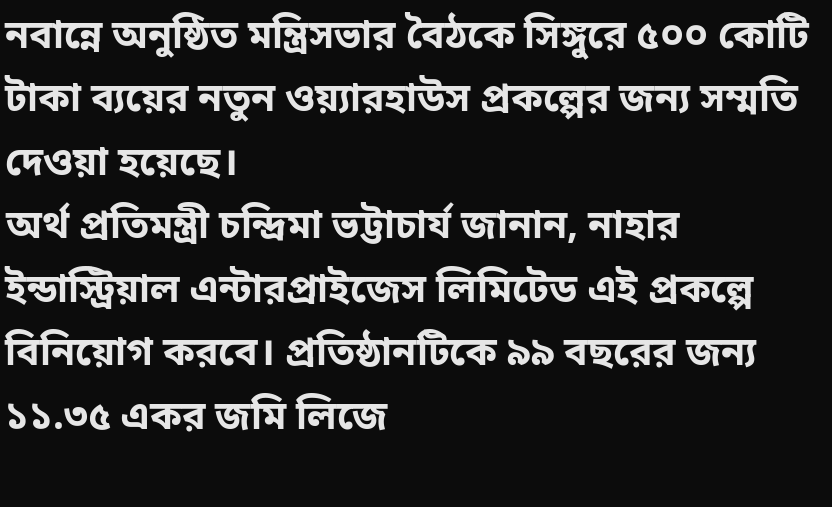নবান্নে অনুষ্ঠিত মন্ত্রিসভার বৈঠকে সিঙ্গুরে ৫০০ কোটি টাকা ব্যয়ের নতুন ওয়্যারহাউস প্রকল্পের জন্য সম্মতি দেওয়া হয়েছে।
অর্থ প্রতিমন্ত্রী চন্দ্রিমা ভট্টাচার্য জানান, নাহার ইন্ডাস্ট্রিয়াল এন্টারপ্রাইজেস লিমিটেড এই প্রকল্পে বিনিয়োগ করবে। প্রতিষ্ঠানটিকে ৯৯ বছরের জন্য ১১.৩৫ একর জমি লিজে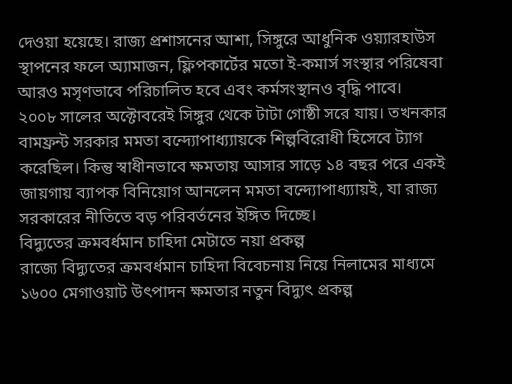দেওয়া হয়েছে। রাজ্য প্রশাসনের আশা, সিঙ্গুরে আধুনিক ওয়্যারহাউস স্থাপনের ফলে অ্যামাজন, ফ্লিপকার্টের মতো ই-কমার্স সংস্থার পরিষেবা আরও মসৃণভাবে পরিচালিত হবে এবং কর্মসংস্থানও বৃদ্ধি পাবে।
২০০৮ সালের অক্টোবরেই সিঙ্গুর থেকে টাটা গোষ্ঠী সরে যায়। তখনকার বামফ্রন্ট সরকার মমতা বন্দ্যোপাধ্য্যায়কে শিল্পবিরোধী হিসেবে ট্যাগ করেছিল। কিন্তু স্বাধীনভাবে ক্ষমতায় আসার সাড়ে ১৪ বছর পরে একই জায়গায় ব্যাপক বিনিয়োগ আনলেন মমতা বন্দ্যোপাধ্য্যায়ই, যা রাজ্য সরকারের নীতিতে বড় পরিবর্তনের ইঙ্গিত দিচ্ছে।
বিদ্যুতের ক্রমবর্ধমান চাহিদা মেটাতে নয়া প্রকল্প
রাজ্যে বিদ্যুতের ক্রমবর্ধমান চাহিদা বিবেচনায় নিয়ে নিলামের মাধ্যমে ১৬০০ মেগাওয়াট উৎপাদন ক্ষমতার নতুন বিদ্যুৎ প্রকল্প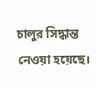চালুর সিদ্ধান্ত নেওয়া হয়েছে।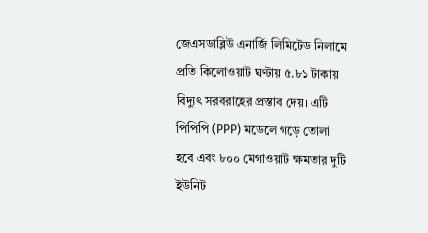জেএসডাব্লিউ এনার্জি লিমিটেড নিলামে প্রতি কিলোওয়াট ঘণ্টায় ৫.৮১ টাকায় বিদ্যুৎ সরবরাহের প্রস্তাব দেয়। এটি পিপিপি (PPP) মডেলে গড়ে তোলা হবে এবং ৮০০ মেগাওয়াট ক্ষমতার দুটি ইউনিট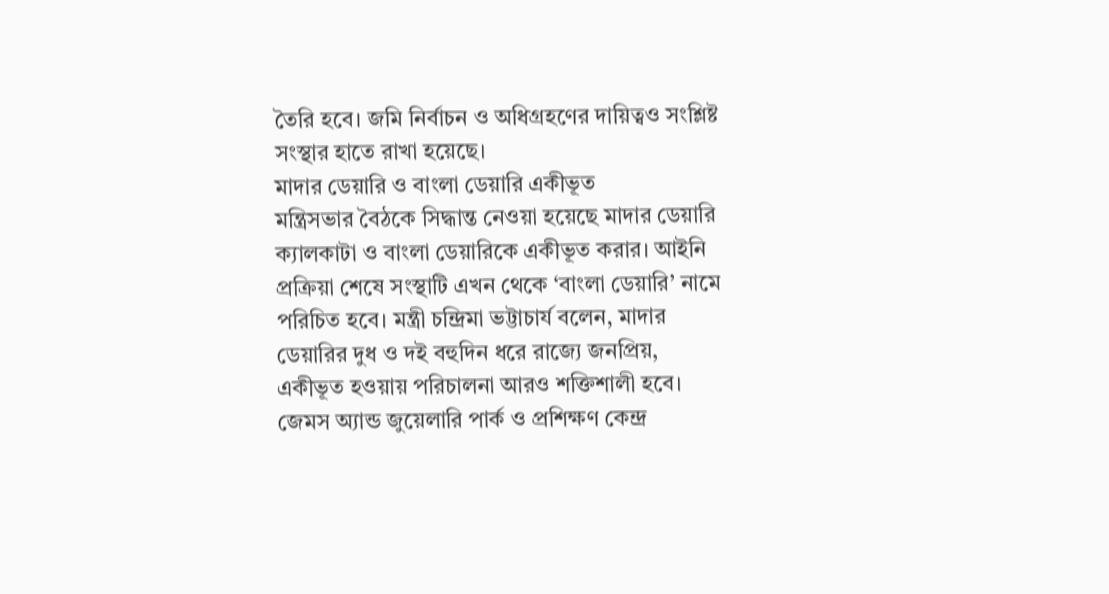তৈরি হবে। জমি নির্বাচন ও অধিগ্রহণের দায়িত্বও সংশ্লিষ্ট সংস্থার হাতে রাখা হয়েছে।
মাদার ডেয়ারি ও বাংলা ডেয়ারি একীভূত
মন্ত্রিসভার বৈঠকে সিদ্ধান্ত নেওয়া হয়েছে মাদার ডেয়ারি ক্যালকাটা ও বাংলা ডেয়ারিকে একীভূত করার। আইনি প্রক্রিয়া শেষে সংস্থাটি এখন থেকে ‘বাংলা ডেয়ারি’ নামে পরিচিত হবে। মন্ত্রী চন্দ্রিমা ভট্টাচার্য বলেন, মাদার ডেয়ারির দুধ ও দই বহুদিন ধরে রাজ্যে জনপ্রিয়, একীভূত হওয়ায় পরিচালনা আরও শক্তিশালী হবে।
জেমস অ্যান্ড জুয়েলারি পার্ক ও প্রশিক্ষণ কেন্দ্র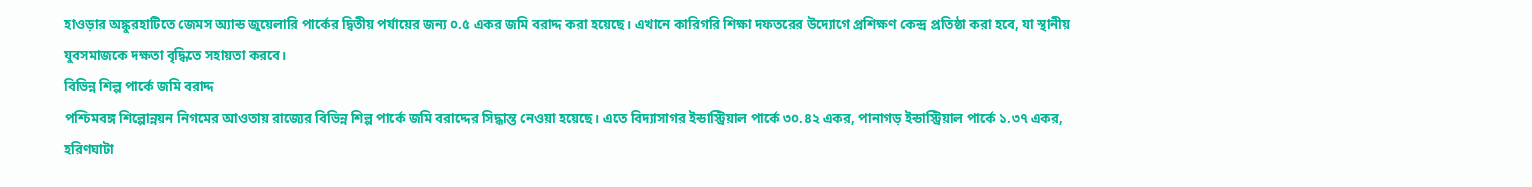হাওড়ার অঙ্কুরহাটিতে জেমস অ্যান্ড জুয়েলারি পার্কের দ্বিতীয় পর্যায়ের জন্য ০.৫ একর জমি বরাদ্দ করা হয়েছে। এখানে কারিগরি শিক্ষা দফতরের উদ্যোগে প্রশিক্ষণ কেন্দ্র প্রতিষ্ঠা করা হবে, যা স্থানীয় যুবসমাজকে দক্ষতা বৃদ্ধিতে সহায়তা করবে।
বিভিন্ন শিল্প পার্কে জমি বরাদ্দ
পশ্চিমবঙ্গ শিল্পোন্নয়ন নিগমের আওতায় রাজ্যের বিভিন্ন শিল্প পার্কে জমি বরাদ্দের সিদ্ধান্ত নেওয়া হয়েছে। এতে বিদ্যাসাগর ইন্ডাস্ট্রিয়াল পার্কে ৩০.৪২ একর, পানাগড় ইন্ডাস্ট্রিয়াল পার্কে ১.৩৭ একর, হরিণঘাটা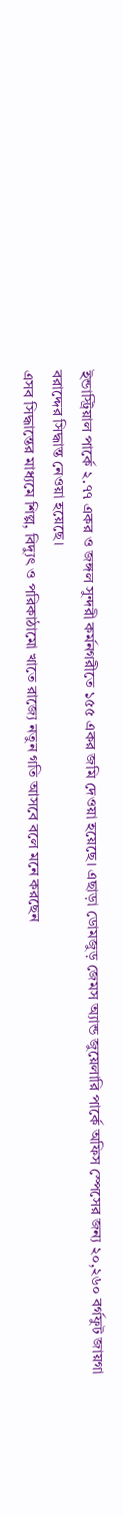ইন্ডাস্ট্রিয়াল পার্কে ২.৭৭ একর ও জঙ্গল সুন্দরী কর্মনগরীতে ১৫৫ একর জমি দেওয়া হয়েছে। এছাড়া ডোমজুড় জেমস অ্যান্ড জুয়েলারি পার্কে অফিস স্পেসের জন্য ২০,২৬০ বর্গফুট জায়গা বরাদ্দের সিদ্ধান্ত নেওয়া হয়েছে।
এসব সিদ্ধান্তের মাধ্যমে শিল্প, বিদ্যুৎ ও পরিকাঠামো খাতে রাজ্যে নতুন গতি আসবে বলে মনে করছেন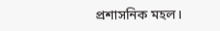প্রশাসনিক মহল।